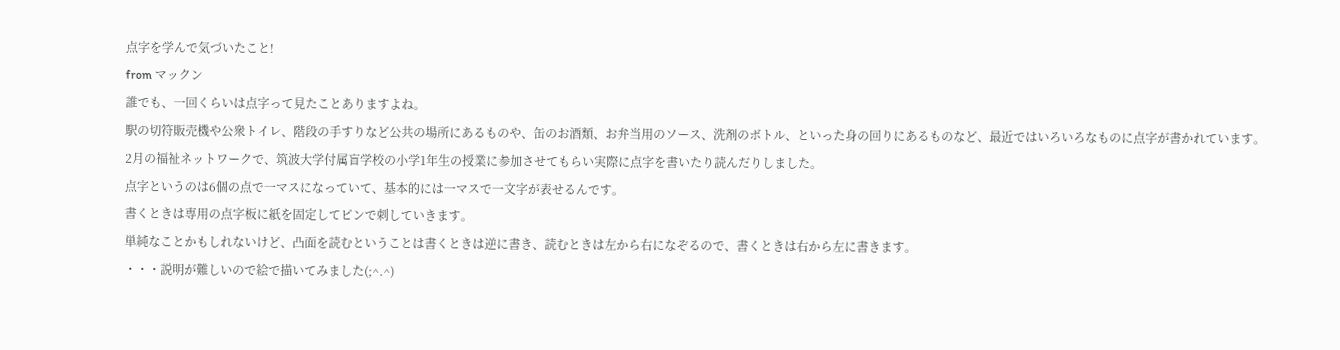点字を学んで気づいたこと!
from マックン
誰でも、一回くらいは点字って見たことありますよね。
駅の切符販売機や公衆トイレ、階段の手すりなど公共の場所にあるものや、缶のお酒類、お弁当用のソース、洗剤のボトル、といった身の回りにあるものなど、最近ではいろいろなものに点字が書かれています。
2月の福祉ネットワークで、筑波大学付属盲学校の小学1年生の授業に参加させてもらい実際に点字を書いたり読んだりしました。
点字というのは6個の点で一マスになっていて、基本的には一マスで一文字が表せるんです。
書くときは専用の点字板に紙を固定してピンで刺していきます。
単純なことかもしれないけど、凸面を読むということは書くときは逆に書き、読むときは左から右になぞるので、書くときは右から左に書きます。
・・・説明が難しいので絵で描いてみました(;^.^)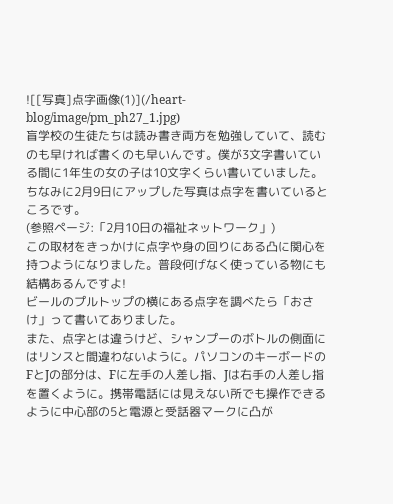![[写真]点字画像(1)](/heart-blog/image/pm_ph27_1.jpg)
盲学校の生徒たちは読み書き両方を勉強していて、読むのも早ければ書くのも早いんです。僕が3文字書いている間に1年生の女の子は10文字くらい書いていました。
ちなみに2月9日にアップした写真は点字を書いているところです。
(参照ページ:「2月10日の福祉ネットワーク」)
この取材をきっかけに点字や身の回りにある凸に関心を持つようになりました。普段何げなく使っている物にも結構あるんですよ!
ビールのプルトップの横にある点字を調べたら「おさけ」って書いてありました。
また、点字とは違うけど、シャンプーのボトルの側面にはリンスと間違わないように。パソコンのキーボードのFとJの部分は、Fに左手の人差し指、Jは右手の人差し指を置くように。携帯電話には見えない所でも操作できるように中心部の5と電源と受話器マークに凸が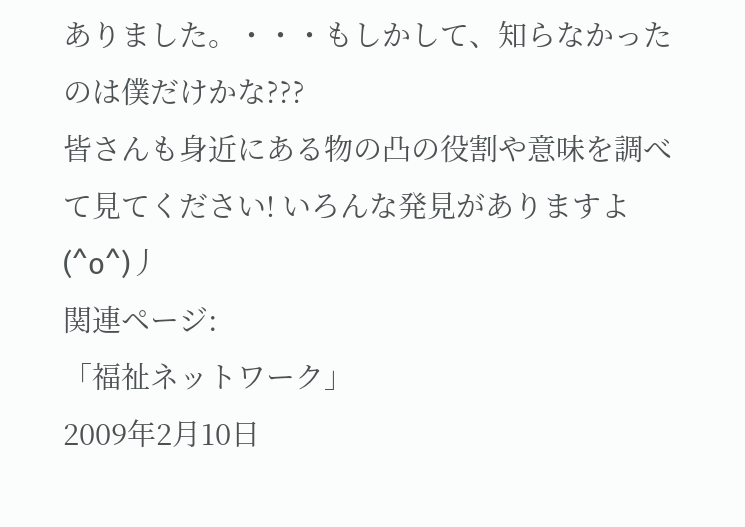ありました。・・・もしかして、知らなかったのは僕だけかな???
皆さんも身近にある物の凸の役割や意味を調べて見てください! いろんな発見がありますよ(^o^)丿
関連ページ:
「福祉ネットワーク」
2009年2月10日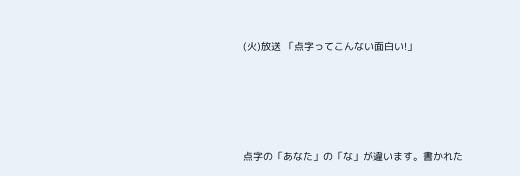(火)放送 「点字ってこんない面白い!」




点字の「あなた」の「な」が違います。書かれた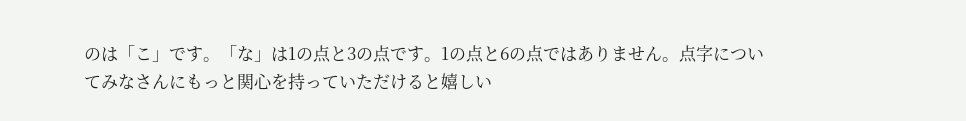のは「こ」です。「な」は1の点と3の点です。1の点と6の点ではありません。点字についてみなさんにもっと関心を持っていただけると嬉しい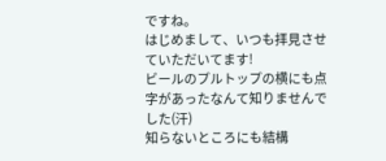ですね。
はじめまして、いつも拝見させていただいてます!
ビールのプルトップの横にも点字があったなんて知りませんでした(汗)
知らないところにも結構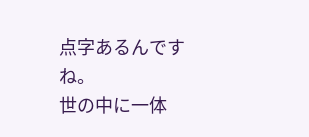点字あるんですね。
世の中に一体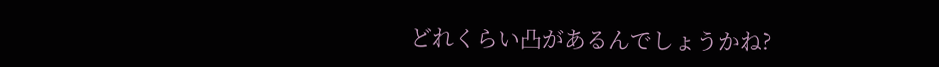どれくらい凸があるんでしょうかね?